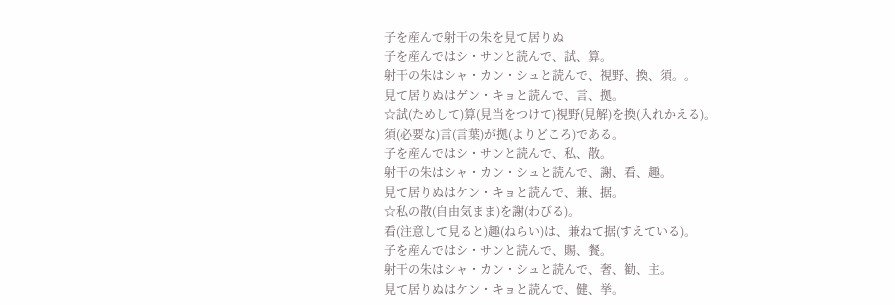子を産んで射干の朱を見て居りぬ
子を産んではシ・サンと読んで、試、算。
射干の朱はシャ・カン・シュと読んで、視野、換、須。。
見て居りぬはゲン・キョと読んで、言、拠。
☆試(ためして)算(見当をつけて)視野(見解)を換(入れかえる)。
須(必要な)言(言葉)が拠(よりどころ)である。
子を産んではシ・サンと読んで、私、散。
射干の朱はシャ・カン・シュと読んで、謝、看、趣。
見て居りぬはケン・キョと読んで、兼、据。
☆私の散(自由気まま)を謝(わびる)。
看(注意して見ると)趣(ねらい)は、兼ねて据(すえている)。
子を産んではシ・サンと読んで、賜、餐。
射干の朱はシャ・カン・シュと読んで、奢、勧、主。
見て居りぬはケン・キョと読んで、健、挙。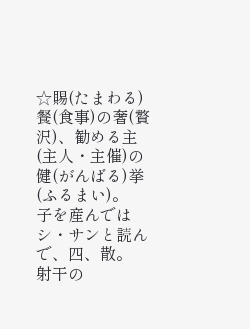☆賜(たまわる)餐(食事)の奢(贅沢)、勧める主(主人・主催)の健(がんばる)挙(ふるまい)。
子を産んではシ・サンと読んで、四、散。
射干の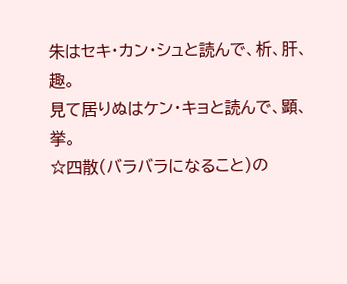朱はセキ・カン・シュと読んで、析、肝、趣。
見て居りぬはケン・キョと読んで、顕、挙。
☆四散(バラバラになること)の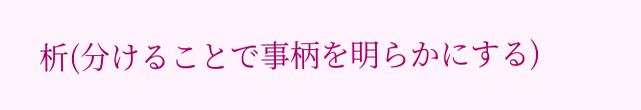析(分けることで事柄を明らかにする)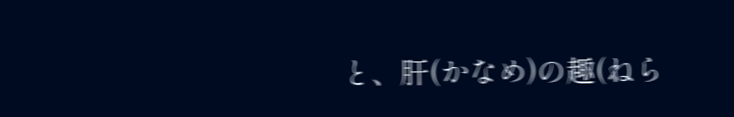と、肝(かなめ)の趣(ねら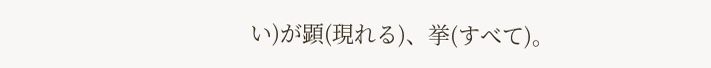い)が顕(現れる)、挙(すべて)。